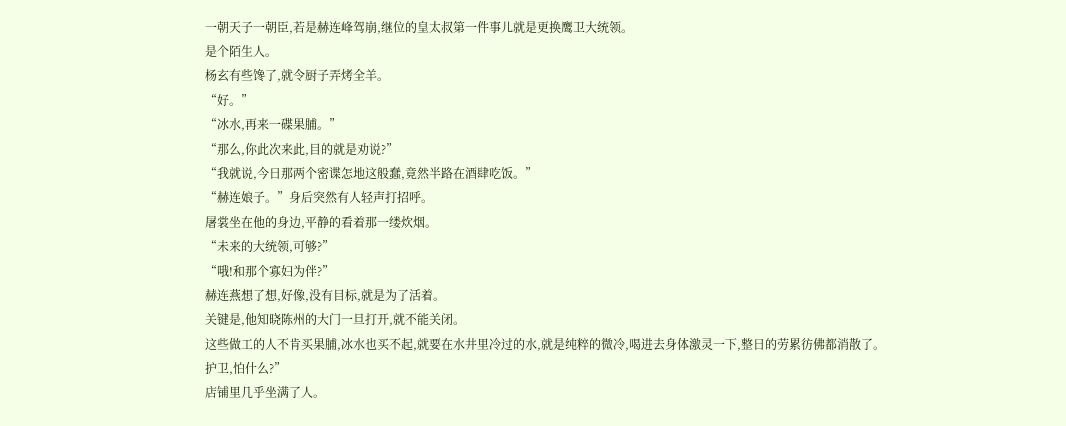一朝天子一朝臣,若是赫连峰驾崩,继位的皇太叔第一件事儿就是更换鹰卫大统领。
是个陌生人。
杨玄有些馋了,就令厨子弄烤全羊。
“好。”
“冰水,再来一碟果脯。”
“那么,你此次来此,目的就是劝说?”
“我就说,今日那两个密谍怎地这般蠢,竟然半路在酒肆吃饭。”
“赫连娘子。”身后突然有人轻声打招呼。
屠裳坐在他的身边,平静的看着那一缕炊烟。
“未来的大统领,可够?”
“哦!和那个寡妇为伴?”
赫连燕想了想,好像,没有目标,就是为了活着。
关键是,他知晓陈州的大门一旦打开,就不能关闭。
这些做工的人不肯买果脯,冰水也买不起,就要在水井里冷过的水,就是纯粹的微冷,喝进去身体激灵一下,整日的劳累彷佛都消散了。
护卫,怕什么?”
店铺里几乎坐满了人。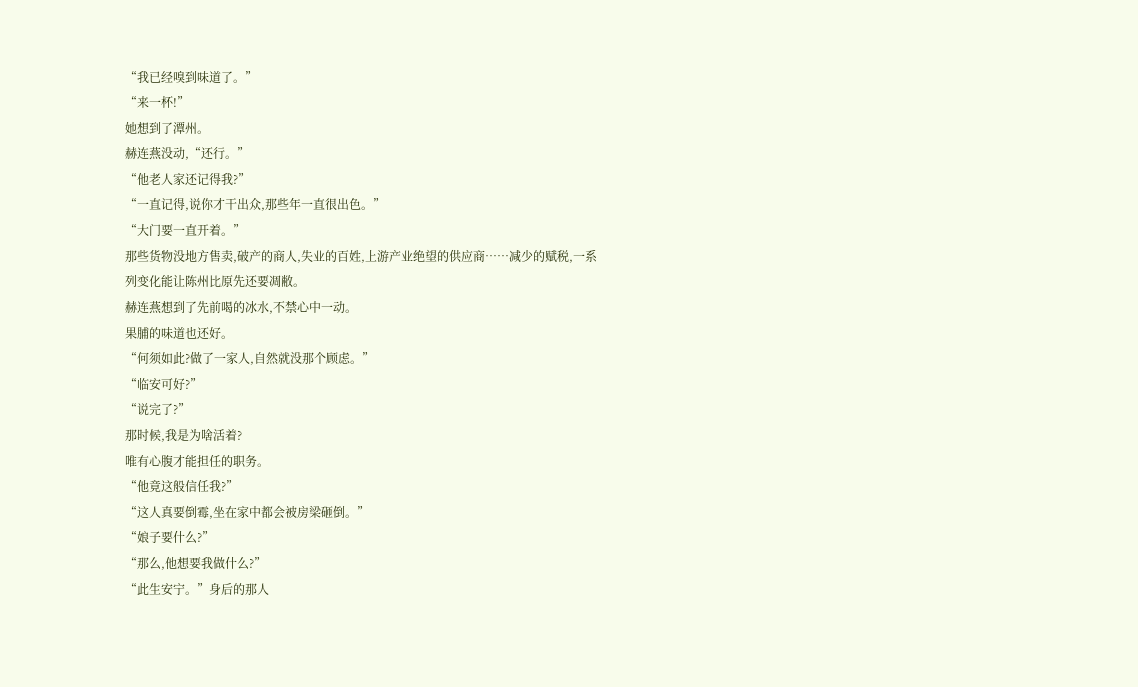“我已经嗅到味道了。”
“来一杯!”
她想到了潭州。
赫连燕没动,“还行。”
“他老人家还记得我?”
“一直记得,说你才干出众,那些年一直很出色。”
“大门要一直开着。”
那些货物没地方售卖,破产的商人,失业的百姓,上游产业绝望的供应商……减少的赋税,一系列变化能让陈州比原先还要凋敝。
赫连燕想到了先前喝的冰水,不禁心中一动。
果脯的味道也还好。
“何须如此?做了一家人,自然就没那个顾虑。”
“临安可好?”
“说完了?”
那时候,我是为啥活着?
唯有心腹才能担任的职务。
“他竟这般信任我?”
“这人真要倒霉,坐在家中都会被房梁砸倒。”
“娘子要什么?”
“那么,他想要我做什么?”
“此生安宁。”身后的那人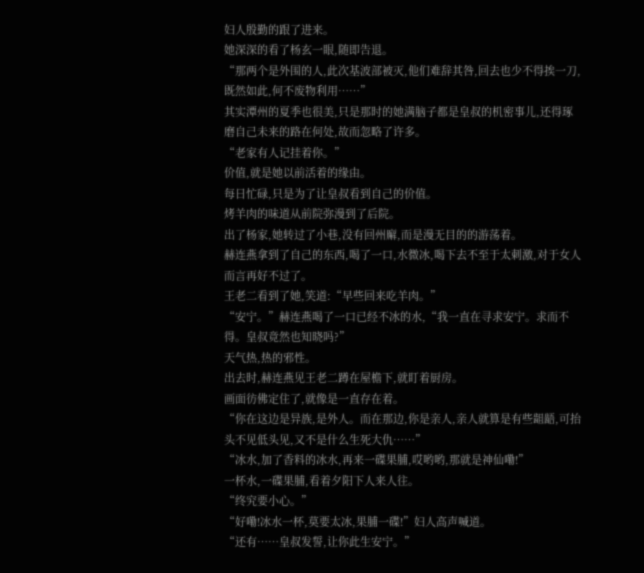妇人殷勤的跟了进来。
她深深的看了杨玄一眼,随即告退。
“那两个是外围的人,此次基波部被灭,他们难辞其咎,回去也少不得挨一刀,既然如此,何不废物利用……”
其实潭州的夏季也很美,只是那时的她满脑子都是皇叔的机密事儿,还得琢磨自己未来的路在何处,故而忽略了许多。
“老家有人记挂着你。”
价值,就是她以前活着的缘由。
每日忙碌,只是为了让皇叔看到自己的价值。
烤羊肉的味道从前院弥漫到了后院。
出了杨家,她转过了小巷,没有回州廨,而是漫无目的的游荡着。
赫连燕拿到了自己的东西,喝了一口,水微冰,喝下去不至于太刺激,对于女人而言再好不过了。
王老二看到了她,笑道:“早些回来吃羊肉。”
“安宁。”赫连燕喝了一口已经不冰的水,“我一直在寻求安宁。求而不得。皇叔竟然也知晓吗?”
天气热,热的邪性。
出去时,赫连燕见王老二蹲在屋檐下,就盯着厨房。
画面彷佛定住了,就像是一直存在着。
“你在这边是异族,是外人。而在那边,你是亲人,亲人就算是有些龃龉,可抬头不见低头见,又不是什么生死大仇……”
“冰水,加了香料的冰水,再来一碟果脯,哎哟哟,那就是神仙嘞!”
一杯水,一碟果脯,看着夕阳下人来人往。
“终究要小心。”
“好嘞!冰水一杯,莫要太冰,果脯一碟!”妇人高声喊道。
“还有……皇叔发誓,让你此生安宁。”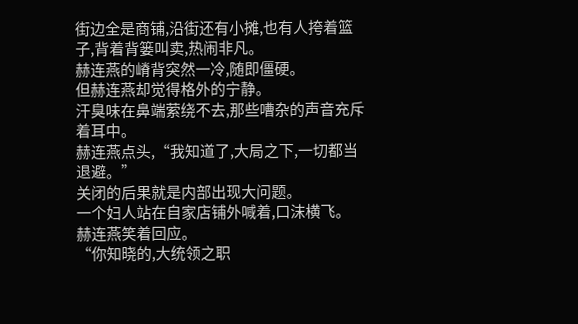街边全是商铺,沿街还有小摊,也有人挎着篮子,背着背篓叫卖,热闹非凡。
赫连燕的嵴背突然一冷,随即僵硬。
但赫连燕却觉得格外的宁静。
汗臭味在鼻端萦绕不去,那些嘈杂的声音充斥着耳中。
赫连燕点头,“我知道了,大局之下,一切都当退避。”
关闭的后果就是内部出现大问题。
一个妇人站在自家店铺外喊着,口沫横飞。
赫连燕笑着回应。
“你知晓的,大统领之职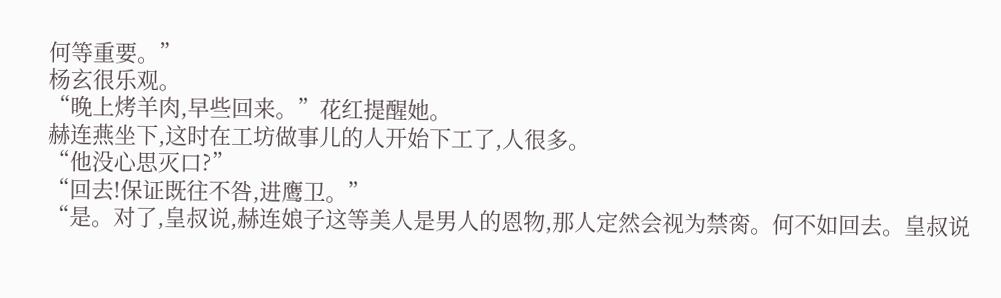何等重要。”
杨玄很乐观。
“晚上烤羊肉,早些回来。”花红提醒她。
赫连燕坐下,这时在工坊做事儿的人开始下工了,人很多。
“他没心思灭口?”
“回去!保证既往不咎,进鹰卫。”
“是。对了,皇叔说,赫连娘子这等美人是男人的恩物,那人定然会视为禁脔。何不如回去。皇叔说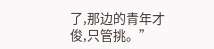了,那边的青年才俊,只管挑。”